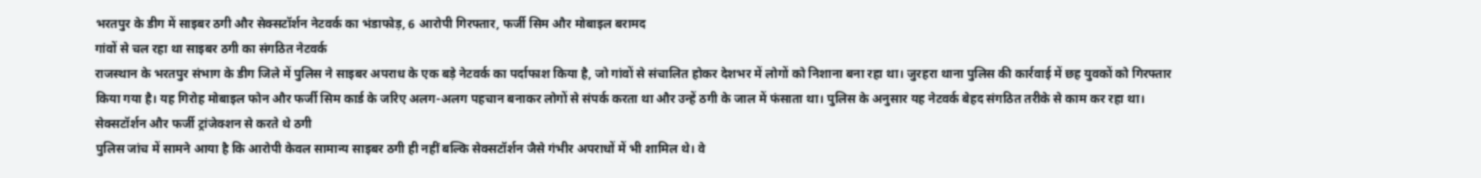भरतपुर के डीग में साइबर ठगी और सेक्सटॉर्शन नेटवर्क का भंडाफोड़, 6 आरोपी गिरफ्तार, फर्जी सिम और मोबाइल बरामद
गांवों से चल रहा था साइबर ठगी का संगठित नेटवर्क
राजस्थान के भरतपुर संभाग के डीग जिले में पुलिस ने साइबर अपराध के एक बड़े नेटवर्क का पर्दाफाश किया है, जो गांवों से संचालित होकर देशभर में लोगों को निशाना बना रहा था। जुरहरा थाना पुलिस की कार्रवाई में छह युवकों को गिरफ्तार किया गया है। यह गिरोह मोबाइल फोन और फर्जी सिम कार्ड के जरिए अलग-अलग पहचान बनाकर लोगों से संपर्क करता था और उन्हें ठगी के जाल में फंसाता था। पुलिस के अनुसार यह नेटवर्क बेहद संगठित तरीके से काम कर रहा था।
सेक्सटॉर्शन और फर्जी ट्रांजेक्शन से करते थे ठगी
पुलिस जांच में सामने आया है कि आरोपी केवल सामान्य साइबर ठगी ही नहीं बल्कि सेक्सटॉर्शन जैसे गंभीर अपराधों में भी शामिल थे। वे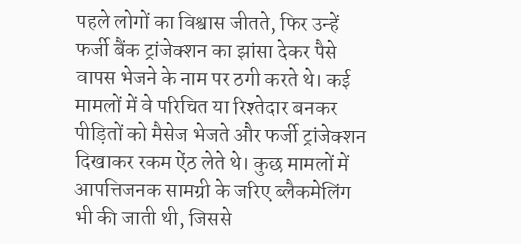पहले लोगों का विश्वास जीतते, फिर उन्हें फर्जी बैंक ट्रांजेक्शन का झांसा देकर पैसे वापस भेजने के नाम पर ठगी करते थे। कई मामलों में वे परिचित या रिश्तेदार बनकर पीड़ितों को मैसेज भेजते और फर्जी ट्रांजेक्शन दिखाकर रकम ऐंठ लेते थे। कुछ मामलों में आपत्तिजनक सामग्री के जरिए ब्लैकमेलिंग भी की जाती थी, जिससे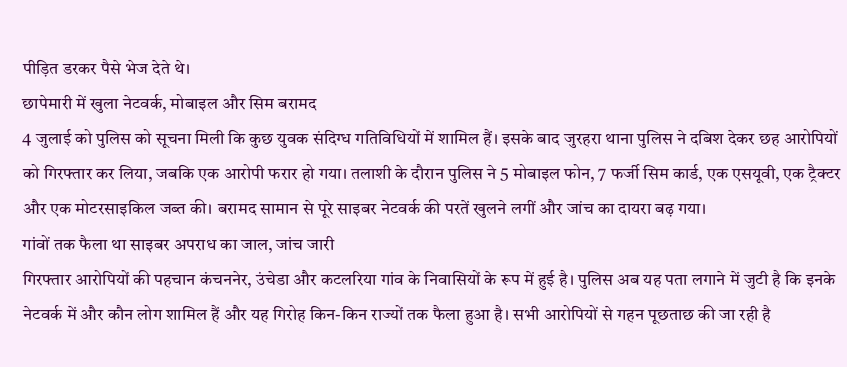पीड़ित डरकर पैसे भेज देते थे।
छापेमारी में खुला नेटवर्क, मोबाइल और सिम बरामद
4 जुलाई को पुलिस को सूचना मिली कि कुछ युवक संदिग्ध गतिविधियों में शामिल हैं। इसके बाद जुरहरा थाना पुलिस ने दबिश देकर छह आरोपियों को गिरफ्तार कर लिया, जबकि एक आरोपी फरार हो गया। तलाशी के दौरान पुलिस ने 5 मोबाइल फोन, 7 फर्जी सिम कार्ड, एक एसयूवी, एक ट्रैक्टर और एक मोटरसाइकिल जब्त की। बरामद सामान से पूरे साइबर नेटवर्क की परतें खुलने लगीं और जांच का दायरा बढ़ गया।
गांवों तक फैला था साइबर अपराध का जाल, जांच जारी
गिरफ्तार आरोपियों की पहचान कंचननेर, उंचेडा और कटलरिया गांव के निवासियों के रूप में हुई है। पुलिस अब यह पता लगाने में जुटी है कि इनके नेटवर्क में और कौन लोग शामिल हैं और यह गिरोह किन-किन राज्यों तक फैला हुआ है। सभी आरोपियों से गहन पूछताछ की जा रही है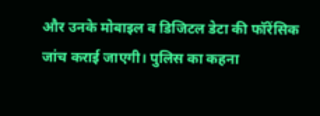और उनके मोबाइल व डिजिटल डेटा की फॉरेंसिक जांच कराई जाएगी। पुलिस का कहना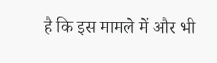है कि इस मामले में और भी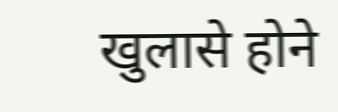खुलासे होने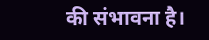की संभावना है।